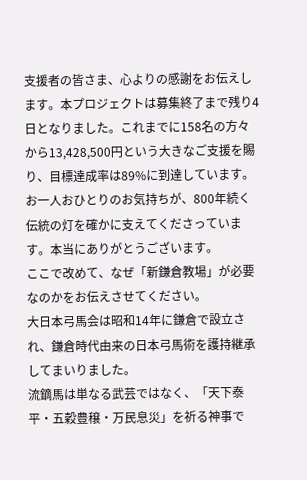支援者の皆さま、心よりの感謝をお伝えします。本プロジェクトは募集終了まで残り4日となりました。これまでに158名の方々から13,428,500円という大きなご支援を賜り、目標達成率は89%に到達しています。
お一人おひとりのお気持ちが、800年続く伝統の灯を確かに支えてくださっています。本当にありがとうございます。
ここで改めて、なぜ「新鎌倉教場」が必要なのかをお伝えさせてください。
大日本弓馬会は昭和14年に鎌倉で設立され、鎌倉時代由来の日本弓馬術を護持継承してまいりました。
流鏑馬は単なる武芸ではなく、「天下泰平・五穀豊穣・万民息災」を祈る神事で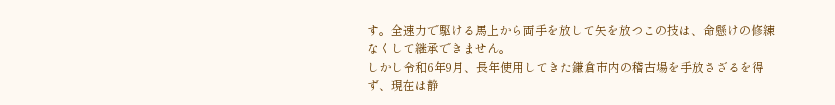す。全速力で駆ける馬上から両手を放して矢を放つこの技は、命懸けの修練なくして継承できません。
しかし令和6年9月、長年使用してきた鎌倉市内の稽古場を手放さざるを得ず、現在は静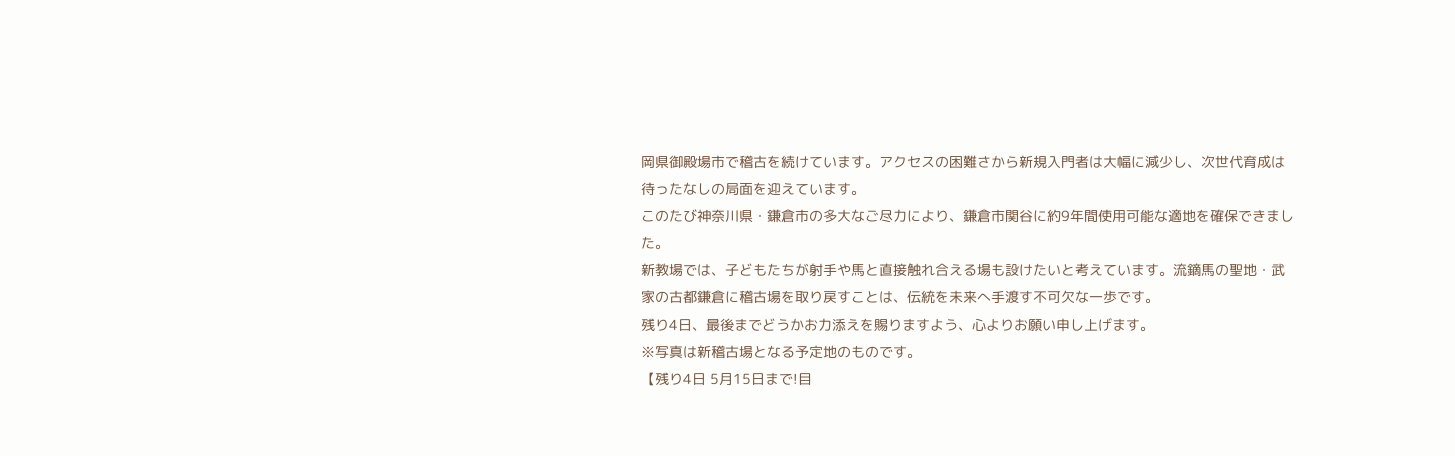岡県御殿場市で稽古を続けています。アクセスの困難さから新規入門者は大幅に減少し、次世代育成は待ったなしの局面を迎えています。
このたび神奈川県・鎌倉市の多大なご尽力により、鎌倉市関谷に約9年間使用可能な適地を確保できました。
新教場では、子どもたちが射手や馬と直接触れ合える場も設けたいと考えています。流鏑馬の聖地・武家の古都鎌倉に稽古場を取り戻すことは、伝統を未来へ手渡す不可欠な一歩です。
残り4日、最後までどうかお力添えを賜りますよう、心よりお願い申し上げます。
※写真は新稽古場となる予定地のものです。
【残り4日 5月15日まで!目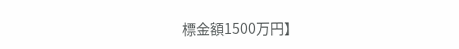標金額1500万円】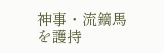神事・流鏑馬を護持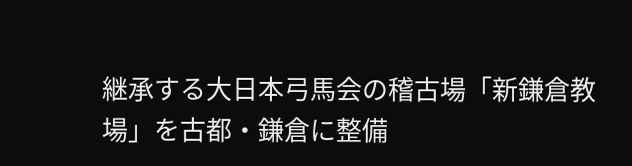継承する大日本弓馬会の稽古場「新鎌倉教場」を古都・鎌倉に整備